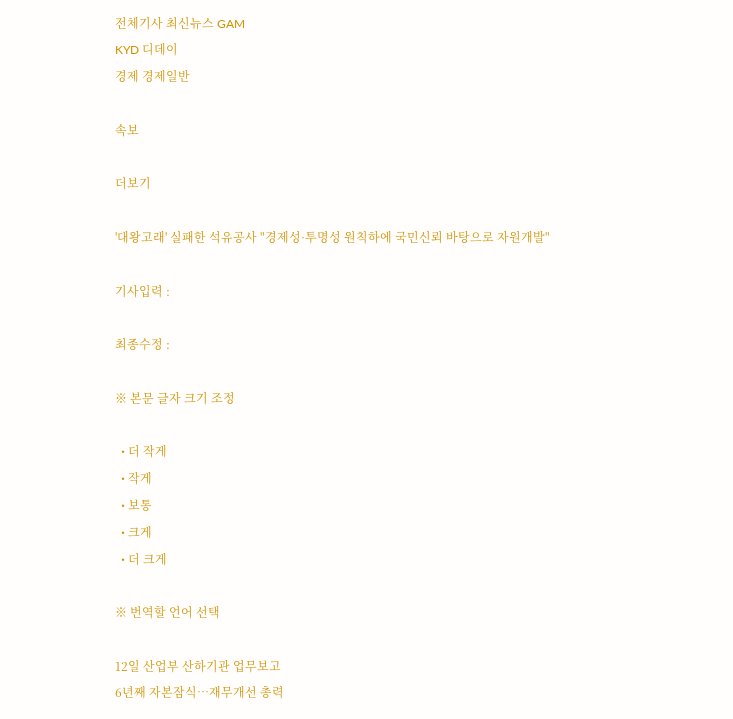전체기사 최신뉴스 GAM
KYD 디데이
경제 경제일반

속보

더보기

'대왕고래' 실패한 석유공사 "경제성·투명성 원칙하에 국민신뢰 바탕으로 자원개발"

기사입력 :

최종수정 :

※ 본문 글자 크기 조정

  • 더 작게
  • 작게
  • 보통
  • 크게
  • 더 크게

※ 번역할 언어 선택

12일 산업부 산하기관 업무보고
6년째 자본잠식…재무개선 총력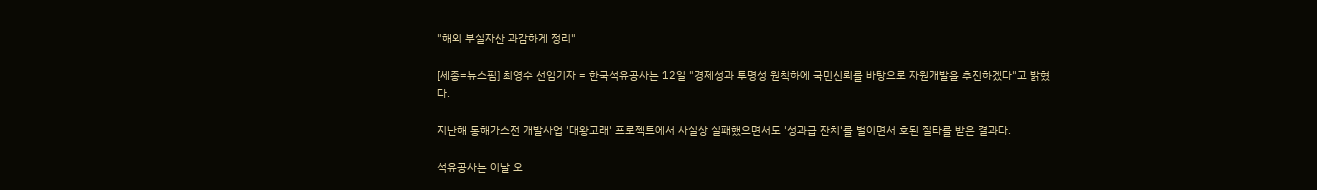"해외 부실자산 과감하게 정리"

[세종=뉴스핌] 최영수 선임기자 = 한국석유공사는 12일 "경제성과 투명성 원칙하에 국민신뢰를 바탕으로 자원개발을 추진하겠다"고 밝혔다.

지난해 동해가스전 개발사업 '대왕고래' 프로젝트에서 사실상 실패했으면서도 '성과급 잔치'를 벌이면서 호된 질타를 받은 결과다.

석유공사는 이날 오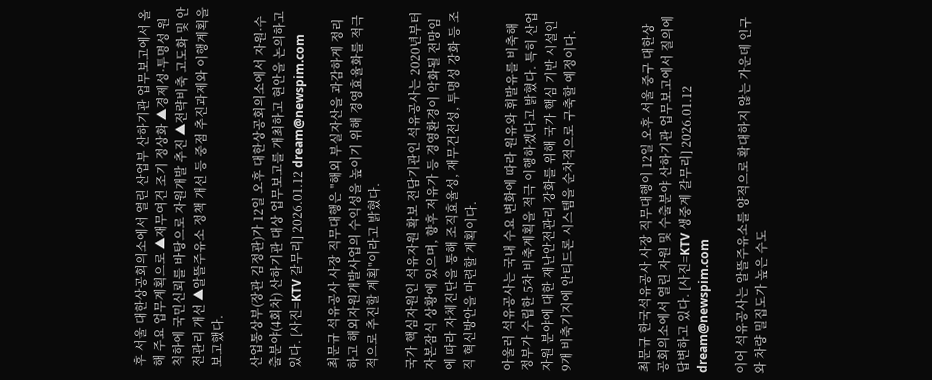후 서울 대한상공회의소에서 열린 산업부 산하기관 업무보고에서 올해 주요 업무계획으로 ▲재무여건 조기 정상화 ▲경제성·투명성 원칙하에 국민신뢰를 바탕으로 자원개발 추진 ▲전략비축 고도화 및 안전관리 개선 ▲알뜰주유소 정책 개선 등 중점 추진과제와 이행계획을 보고했다.

산업통상부(장관 김정관)가 12일 오후 대한상공회의소에서 자원·수출분야(4회차) 산하기관 대상 업무보고를 개최하고 현안을 논의하고 있다. [사진=KTV 갈무리] 2026.01.12 dream@newspim.com

최문규 석유공사 사장 직무대행은 "해외 부실자산을 과감하게 정리하고 해외자원개발사업의 수익성을 높이기 위해 경영효율화를 적극적으로 추진할 계획"이라고 밝혔다.

국가 핵심자원인 석유자원 확보 전담기관인 석유공사는 2020년부터 자본잠식 상황에 있으며, 향후 저유가 등 경영환경이 악화될 전망임에 따라 자체진단을 통해 조직효율성, 재무건전성, 투명성 강화 등 조직 혁신방안을 마련할 계획이다.

아울러 석유공사는 국내 수요 변화에 따라 원유와 휘발유를 비축해 정부가 수립한 5차 비축계획을 적극 이행하겠다고 밝혔다. 특히 산업자원 분야에 대한 재난안전관리 강화를 위해 국가 핵심 기반 시설인 9개 비축기지에 안티드론 시스템을 순차적으로 구축할 예정이다.



최문규 한국석유공사 사장 직무대행이 12일 오후 서울 중구 대한상공회의소에서 열린 자원 및 수출분야 산하기관 업무보고에서 질의에 답변하고 있다. [사진=KTV 생중계 갈무리] 2026.01.12 dream@newspim.com

이어 석유공사는 알뜰주유소를 양적으로 확대하지 않는 가운데 인구와 차량 밀집도가 높은 수도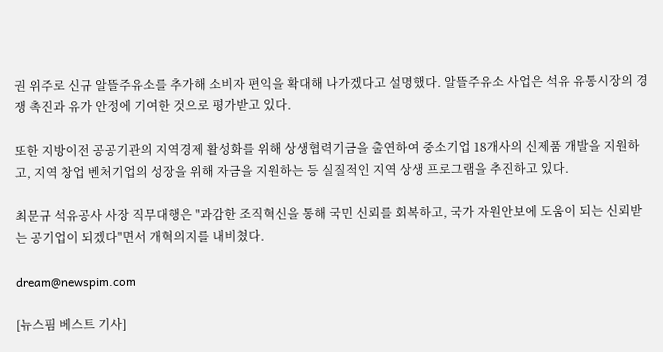권 위주로 신규 알뜰주유소를 추가해 소비자 편익을 확대해 나가겠다고 설명했다. 알뜰주유소 사업은 석유 유통시장의 경쟁 촉진과 유가 안정에 기여한 것으로 평가받고 있다.

또한 지방이전 공공기관의 지역경제 활성화를 위해 상생협력기금을 출연하여 중소기업 18개사의 신제품 개발을 지원하고, 지역 창업 벤처기업의 성장을 위해 자금을 지원하는 등 실질적인 지역 상생 프로그램을 추진하고 있다.

최문규 석유공사 사장 직무대행은 "과감한 조직혁신을 통해 국민 신뢰를 회복하고, 국가 자원안보에 도움이 되는 신뢰받는 공기업이 되겠다"면서 개혁의지를 내비쳤다.

dream@newspim.com

[뉴스핌 베스트 기사]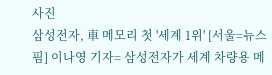사진
삼성전자, 車 메모리 첫 '세계 1위' [서울=뉴스핌] 이나영 기자= 삼성전자가 세계 차량용 메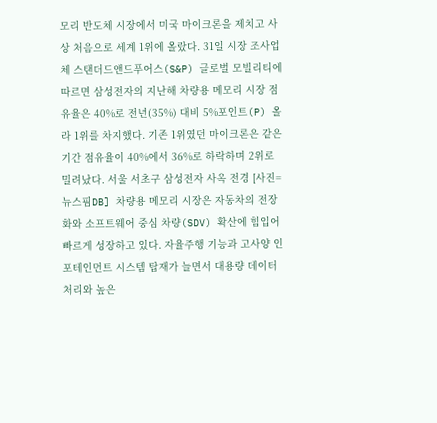모리 반도체 시장에서 미국 마이크론을 제치고 사상 처음으로 세계 1위에 올랐다. 31일 시장 조사업체 스탠더드앤드푸어스(S&P) 글로벌 모빌리티에 따르면 삼성전자의 지난해 차량용 메모리 시장 점유율은 40%로 전년(35%) 대비 5%포인트(P) 올라 1위를 차지했다. 기존 1위였던 마이크론은 같은 기간 점유율이 40%에서 36%로 하락하며 2위로 밀려났다. 서울 서초구 삼성전자 사옥 전경 [사진=뉴스핌DB] 차량용 메모리 시장은 자동차의 전장화와 소프트웨어 중심 차량(SDV) 확산에 힘입어 빠르게 성장하고 있다. 자율주행 기능과 고사양 인포테인먼트 시스템 탑재가 늘면서 대용량 데이터 처리와 높은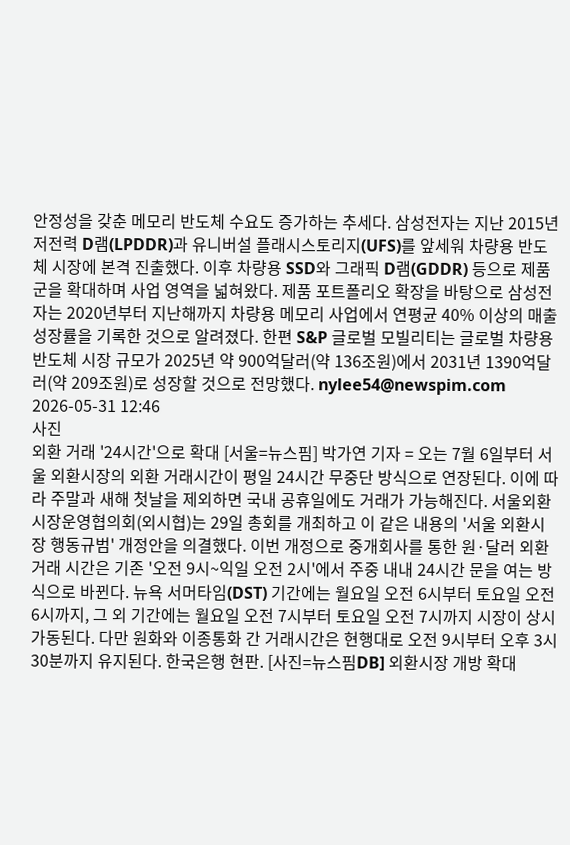안정성을 갖춘 메모리 반도체 수요도 증가하는 추세다. 삼성전자는 지난 2015년 저전력 D램(LPDDR)과 유니버설 플래시스토리지(UFS)를 앞세워 차량용 반도체 시장에 본격 진출했다. 이후 차량용 SSD와 그래픽 D램(GDDR) 등으로 제품군을 확대하며 사업 영역을 넓혀왔다. 제품 포트폴리오 확장을 바탕으로 삼성전자는 2020년부터 지난해까지 차량용 메모리 사업에서 연평균 40% 이상의 매출 성장률을 기록한 것으로 알려졌다. 한편 S&P 글로벌 모빌리티는 글로벌 차량용 반도체 시장 규모가 2025년 약 900억달러(약 136조원)에서 2031년 1390억달러(약 209조원)로 성장할 것으로 전망했다. nylee54@newspim.com 2026-05-31 12:46
사진
외환 거래 '24시간'으로 확대 [서울=뉴스핌] 박가연 기자 = 오는 7월 6일부터 서울 외환시장의 외환 거래시간이 평일 24시간 무중단 방식으로 연장된다. 이에 따라 주말과 새해 첫날을 제외하면 국내 공휴일에도 거래가 가능해진다. 서울외환시장운영협의회(외시협)는 29일 총회를 개최하고 이 같은 내용의 '서울 외환시장 행동규범' 개정안을 의결했다. 이번 개정으로 중개회사를 통한 원·달러 외환거래 시간은 기존 '오전 9시~익일 오전 2시'에서 주중 내내 24시간 문을 여는 방식으로 바뀐다. 뉴욕 서머타임(DST) 기간에는 월요일 오전 6시부터 토요일 오전 6시까지, 그 외 기간에는 월요일 오전 7시부터 토요일 오전 7시까지 시장이 상시 가동된다. 다만 원화와 이종통화 간 거래시간은 현행대로 오전 9시부터 오후 3시 30분까지 유지된다. 한국은행 현판. [사진=뉴스핌DB] 외환시장 개방 확대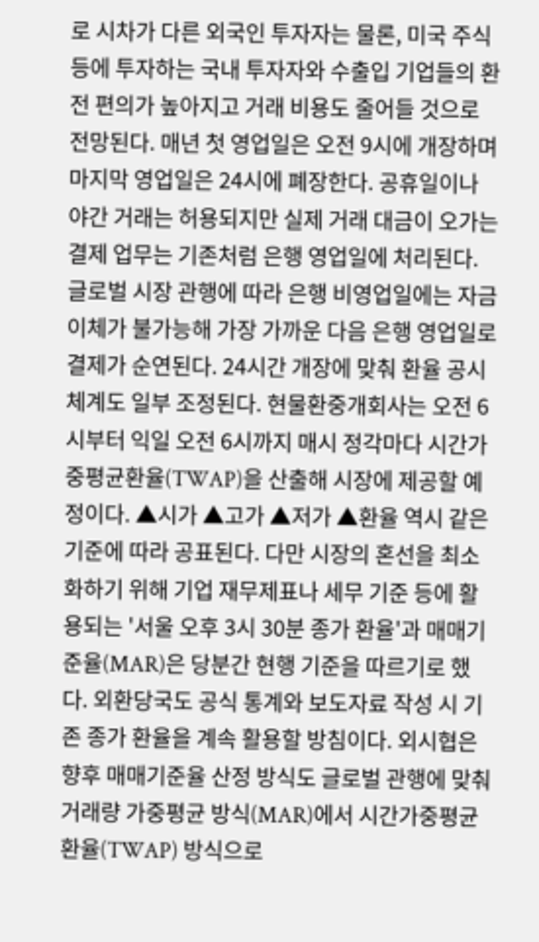로 시차가 다른 외국인 투자자는 물론, 미국 주식 등에 투자하는 국내 투자자와 수출입 기업들의 환전 편의가 높아지고 거래 비용도 줄어들 것으로 전망된다. 매년 첫 영업일은 오전 9시에 개장하며 마지막 영업일은 24시에 폐장한다. 공휴일이나 야간 거래는 허용되지만 실제 거래 대금이 오가는 결제 업무는 기존처럼 은행 영업일에 처리된다. 글로벌 시장 관행에 따라 은행 비영업일에는 자금 이체가 불가능해 가장 가까운 다음 은행 영업일로 결제가 순연된다. 24시간 개장에 맞춰 환율 공시 체계도 일부 조정된다. 현물환중개회사는 오전 6시부터 익일 오전 6시까지 매시 정각마다 시간가중평균환율(TWAP)을 산출해 시장에 제공할 예정이다. ▲시가 ▲고가 ▲저가 ▲환율 역시 같은 기준에 따라 공표된다. 다만 시장의 혼선을 최소화하기 위해 기업 재무제표나 세무 기준 등에 활용되는 '서울 오후 3시 30분 종가 환율'과 매매기준율(MAR)은 당분간 현행 기준을 따르기로 했다. 외환당국도 공식 통계와 보도자료 작성 시 기존 종가 환율을 계속 활용할 방침이다. 외시협은 향후 매매기준율 산정 방식도 글로벌 관행에 맞춰 거래량 가중평균 방식(MAR)에서 시간가중평균환율(TWAP) 방식으로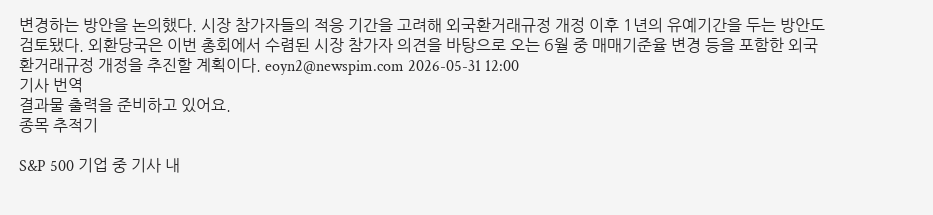변경하는 방안을 논의했다. 시장 참가자들의 적응 기간을 고려해 외국환거래규정 개정 이후 1년의 유예기간을 두는 방안도 검토됐다. 외환당국은 이번 총회에서 수렴된 시장 참가자 의견을 바탕으로 오는 6월 중 매매기준율 변경 등을 포함한 외국환거래규정 개정을 추진할 계획이다. eoyn2@newspim.com 2026-05-31 12:00
기사 번역
결과물 출력을 준비하고 있어요.
종목 추적기

S&P 500 기업 중 기사 내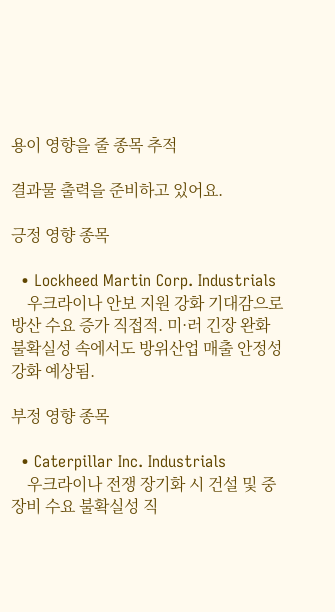용이 영향을 줄 종목 추적

결과물 출력을 준비하고 있어요.

긍정 영향 종목

  • Lockheed Martin Corp. Industrials
    우크라이나 안보 지원 강화 기대감으로 방산 수요 증가 직접적. 미·러 긴장 완화 불확실성 속에서도 방위산업 매출 안정성 강화 예상됨.

부정 영향 종목

  • Caterpillar Inc. Industrials
    우크라이나 전쟁 장기화 시 건설 및 중장비 수요 불확실성 직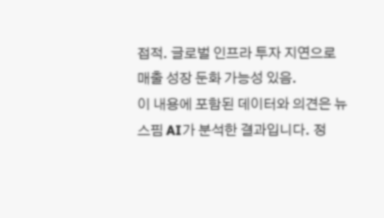접적. 글로벌 인프라 투자 지연으로 매출 성장 둔화 가능성 있음.
이 내용에 포함된 데이터와 의견은 뉴스핌 AI가 분석한 결과입니다. 정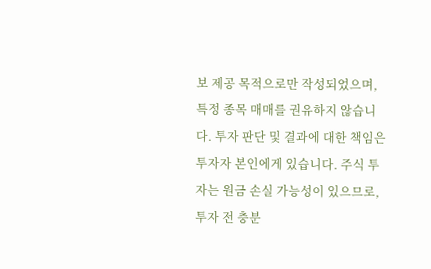보 제공 목적으로만 작성되었으며, 특정 종목 매매를 권유하지 않습니다. 투자 판단 및 결과에 대한 책임은 투자자 본인에게 있습니다. 주식 투자는 원금 손실 가능성이 있으므로, 투자 전 충분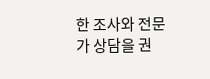한 조사와 전문가 상담을 권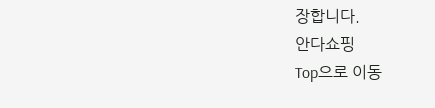장합니다.
안다쇼핑
Top으로 이동